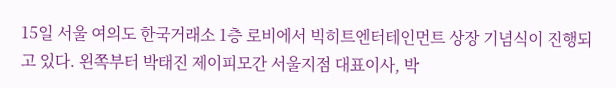15일 서울 여의도 한국거래소 1층 로비에서 빅히트엔터테인먼트 상장 기념식이 진행되고 있다. 왼쪽부터 박태진 제이피모간 서울지점 대표이사, 박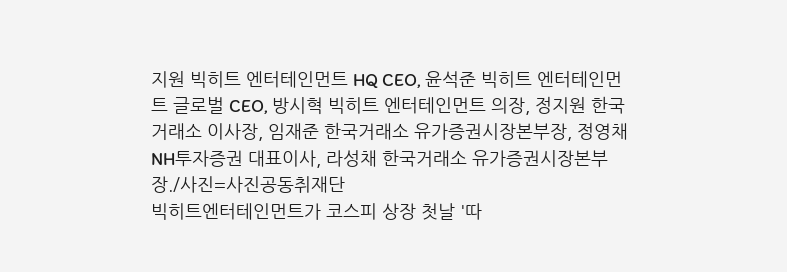지원 빅히트 엔터테인먼트 HQ CEO, 윤석준 빅히트 엔터테인먼트 글로벌 CEO, 방시혁 빅히트 엔터테인먼트 의장, 정지원 한국거래소 이사장, 임재준 한국거래소 유가증권시장본부장, 정영채 NH투자증권 대표이사, 라성채 한국거래소 유가증권시장본부장./사진=사진공동취재단
빅히트엔터테인먼트가 코스피 상장 첫날 '따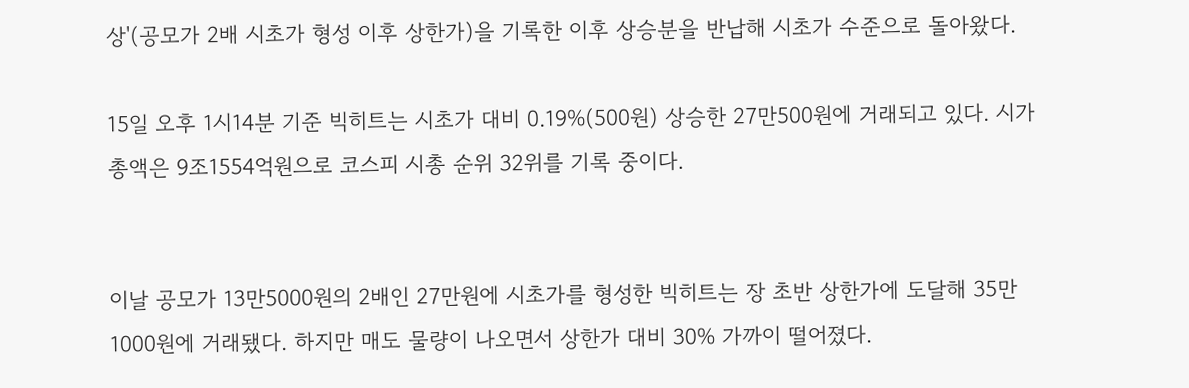상'(공모가 2배 시초가 형성 이후 상한가)을 기록한 이후 상승분을 반납해 시초가 수준으로 돌아왔다.

15일 오후 1시14분 기준 빅히트는 시초가 대비 0.19%(500원) 상승한 27만500원에 거래되고 있다. 시가총액은 9조1554억원으로 코스피 시총 순위 32위를 기록 중이다.


이날 공모가 13만5000원의 2배인 27만원에 시초가를 형성한 빅히트는 장 초반 상한가에 도달해 35만1000원에 거래됐다. 하지만 매도 물량이 나오면서 상한가 대비 30% 가까이 떨어졌다.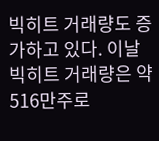빅히트 거래량도 증가하고 있다. 이날 빅히트 거래량은 약 516만주로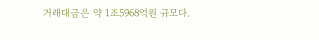거래대금은 약 1조5968억원 규모다.